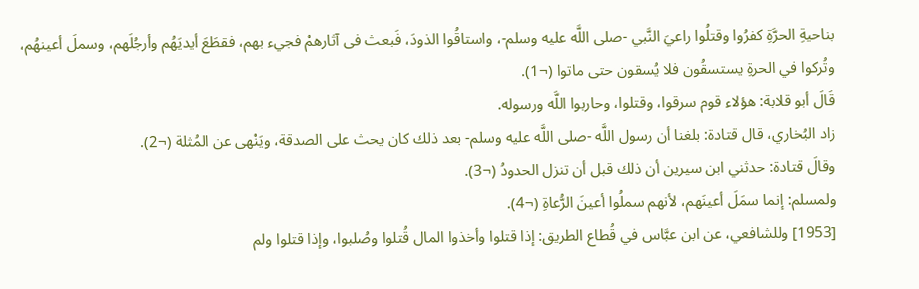بناحيةِ الحرَّةِ كفرُوا وقتلُوا راعيَ النَّبي -صلى اللَّه عليه وسلم-، واستاقُوا الذودَ، فَبعث فى آثارهمْ فجيء بهم، فقطَعَ أيديَهُم وأرجُلَهم، وسملَ أعينهُم، وتُركوا في الحرةِ يستسقُون فلا يُسقون حتى ماتوا (¬1).
قَالَ أبو قلابة: هؤلاء قوم سرقوا، وقتلوا، وحاربوا اللَّه ورسوله.
زاد البُخاري، قال قتادة: بلغنا أن رسول اللَّه -صلى اللَّه عليه وسلم- بعد ذلك كان يحث على الصدقة، ويَنْهى عن المُثلة (¬2).
وقالَ قتادة: حدثني ابن سيرين أن ذلك قبل أن تنزل الحدودُ (¬3).
ولمسلم: إنما سمَلَ أعينَهم، لأنهم سملُوا أعينَ الرُّعاةِ (¬4).
[1953] وللشافعي، عن ابن عبَّاس في قُطاع الطريق: إذا قتلوا وأخذوا المال قُتلوا وصُلبوا، وإذا قتلوا ولم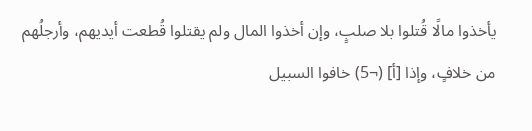يأخذوا مالًا قُتلوا بلا صلبٍ، وإن أخذوا المال ولم يقتلوا قُطعت أيديهم، وأرجلُهم من خلافٍ، وإذا [أ] (¬5) خافوا السبيل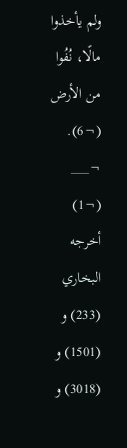ولم يأخذوا مالًا، نُفُوا من الأرض (¬6).
¬___
(¬1) أخرجه البخاري (233) و (1501) و (3018) و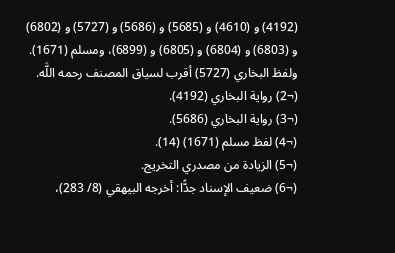(4192) و (4610) و (5685) و (5686) و (5727) و (6802) و (6803) و (6804) و (6805) و (6899)، ومسلم (1671). ولفظ البخاري (5727) أقرب لسياق المصنف رحمه اللَّه.
(¬2) رواية البخاري (4192).
(¬3) رواية البخاري (5686).
(¬4) لفظ مسلم (1671) (14).
(¬5) الزيادة من مصدري التخريج.
(¬6) ضعيف الإسناد جدًّا: أخرجه البيهقي (8/ 283)،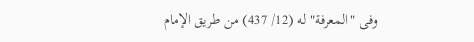وفى "المعرفة" له (12/ 437) من طريق الإمام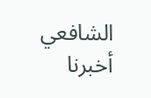الشافعي أخبرنا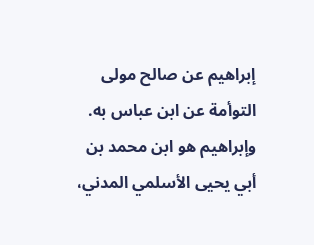إبراهيم عن صالح مولى التوأمة عن ابن عباس به. وإبراهيم هو ابن محمد بن أبي يحيى الأسلمي المدني،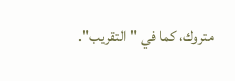متروك، كما في "التقريب".